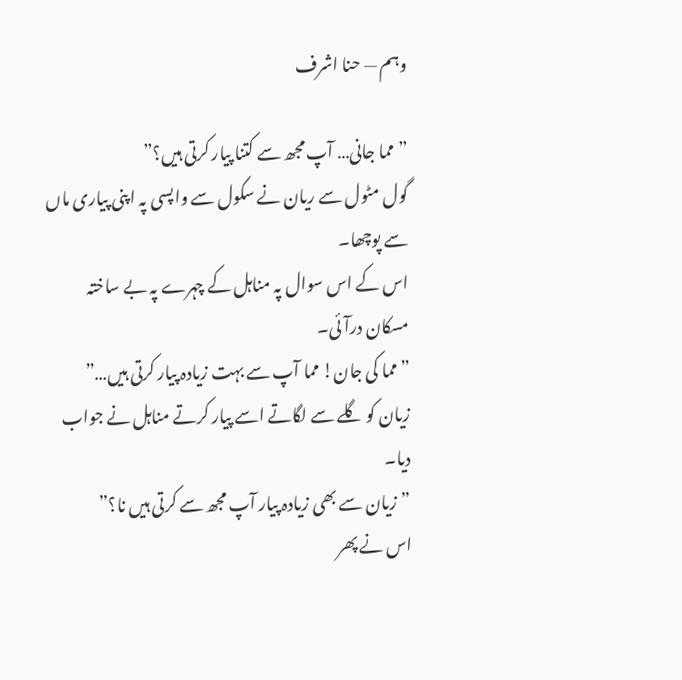وہم — حنا اشرف

”مما جانی… آپ مجھ سے کتنا پیار کرتی ہیں؟”
گول مٹول سے ریان نے سکول سے واپسی پہ اپنی پیاری ماں سے پوچھا۔
اس کے اس سوال پہ مناہل کے چہرے پہ بے ساختہ مسکان درآئی۔
”مما کی جان! مما آپ سے بہت زیادہ پیار کرتی ہیں…”
زیان کو گلے سے لگاتے اسے پیار کرتے مناہل نے جواب دیا۔
”زیان سے بھی زیادہ پیار آپ مجھ سے کرتی ہیں نا؟”
اس نے پھر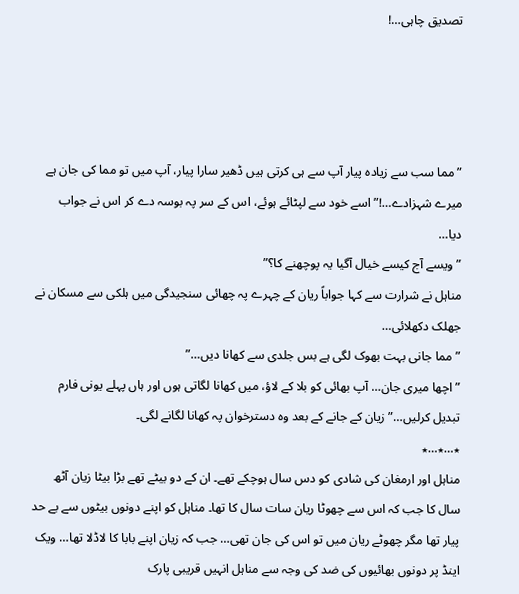تصدیق چاہی…!




”مما سب سے زیادہ پیار آپ سے ہی کرتی ہیں ڈھیر سارا پیار، آپ میں تو مما کی جان ہے میرے شہزادے…!” اسے خود سے لپٹائے ہوئے، اس کے سر پہ بوسہ دے کر اس نے جواب دیا…
”ویسے آج کیسے خیال آگیا یہ پوچھنے کا؟”
مناہل نے شرارت سے کہا جواباً ریان کے چہرے پہ چھائی سنجیدگی میں ہلکی سے مسکان نے جھلک دکھلائی…
”مما جانی بہت بھوک لگی ہے بس جلدی سے کھانا دیں…”
”اچھا میری جان… آپ بھائی کو بلا کے لاؤ، میں کھانا لگاتی ہوں اور ہاں پہلے یونی فارم تبدیل کرلیں…” زیان کے جانے کے بعد وہ دسترخوان پہ کھانا لگانے لگی۔
٭…٭…٭
مناہل اور ارمغان کی شادی کو دس سال ہوچکے تھے۔ ان کے دو بیٹے تھے بڑا بیٹا زیان آٹھ سال کا جب کہ اس سے چھوٹا ریان سات سال کا تھا۔ مناہل کو اپنے دونوں بیٹوں سے بے حد پیار تھا مگر چھوٹے ریان میں تو اس کی جان تھی… جب کہ زیان اپنے بابا کا لاڈلا تھا… ویک اینڈ پر دونوں بھائیوں کی ضد کی وجہ سے مناہل انہیں قریبی پارک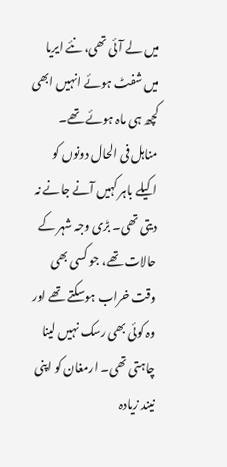میں لے آئی تھی، نئے ایریا میں شفٹ ہوئے انہیں ابھی کچھ ہی ماہ ہوئے تھے۔ مناہل فی الحال دونوں کو اکیلے باہر کہیں آنے جانے نہ دیتی تھی۔ بڑی وجہ شہر کے حالات تھے، جو کسی بھی وقت خراب ہوسکتے تھے اور وہ کوئی بھی رسک نہیں لینا چاہتی تھی۔ ارمغان کو اپنی نیند زیادہ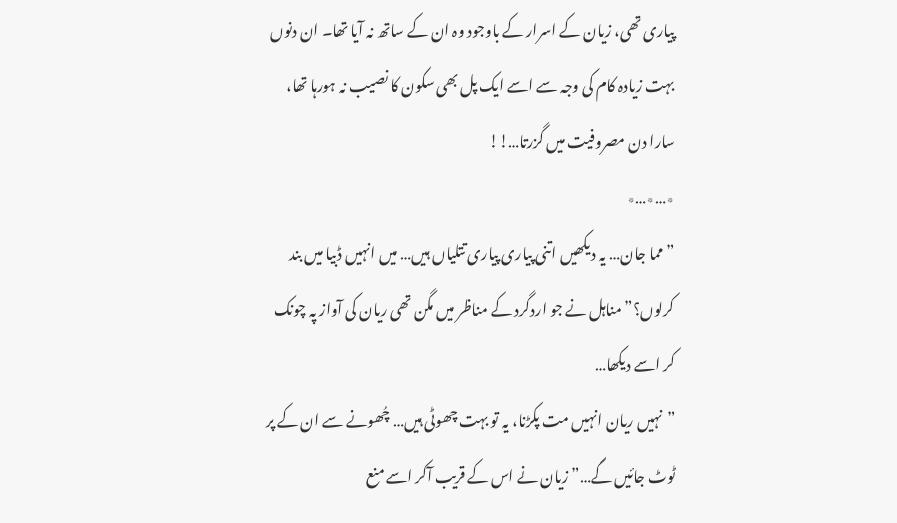پیاری تھی، زیان کے اسرار کے باوجود وہ ان کے ساتھ نہ آیا تھا۔ ان دنوں بہت زیادہ کام کی وجہ سے اسے ایک پل بھی سکون کا نصیب نہ ہورہا تھا، سارا دن مصروفیت میں گزرتا…!!
٭…٭…٭
”مما جان… یہ دیکھیں اتنی پیاری پیاری تتلیاں ہیں… میں انہیں ڈبیا میں بند کرلوں؟” مناہل نے جو اردگرد کے مناظر میں مگن تھی ریان کی آواز پہ چونک کر اسے دیکھا…
”نہیں ریان انہیں مت پکڑنا، یہ تو بہت چھوٹی ہیں… چُھونے سے ان کے پر ٹوٹ جائیں گے…” زیان نے اس کے قریب آکر اسے منع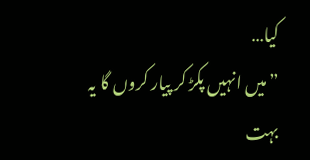کیا…
”میں انہیں پکڑ کر پیار کروں گا یہ بہت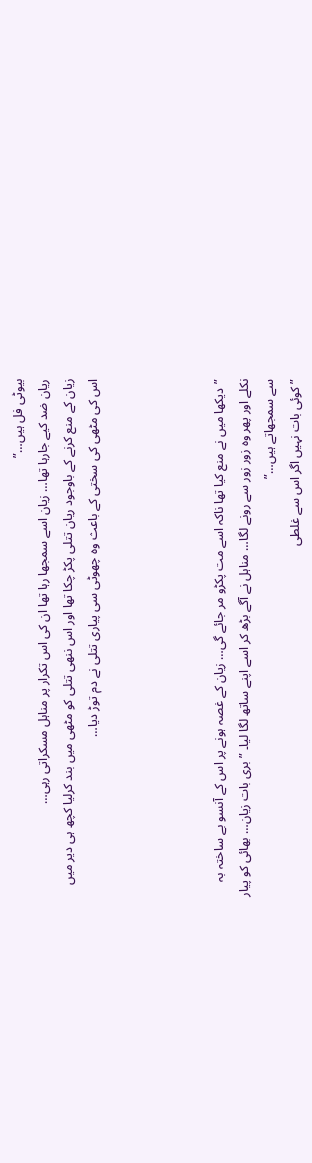بیوٹی فل ہیں…”
ریان ضد کیے جارہا تھا… زیان اسے سمجھا رہا تھا ان کی اس تکرار پر مناہل مسکراتی رہی…
زیان کے منع کرنے کے باوجود ریان تتلی پکڑ چکا تھا اور اس ننھی تتلی کو مٹھی میں بند کرلیا کچھ ہی دیر میں اس کی مٹھی کی سختی کے باعث وہ چھوٹی سی پیاری تتلی نے دم توڑ دیا…




”دیکھا میں نے منع کیا تھا ناکہ اسے مت پکڑو مر جائے گی… زیان کے غصہ ہونے پر اس کے آنسو بے ساختہ بہ نکلے اور پھر وہ زور زور سے رونے لگا… مناہل نے آگے بڑھ کر اسے اپنے ساتھ لگا لیا۔ ”بری بات زیان… بھائی کو پیار سے سمجھاتے ہیں…”
”کوئی بات نہیں اگر اس سے غلطی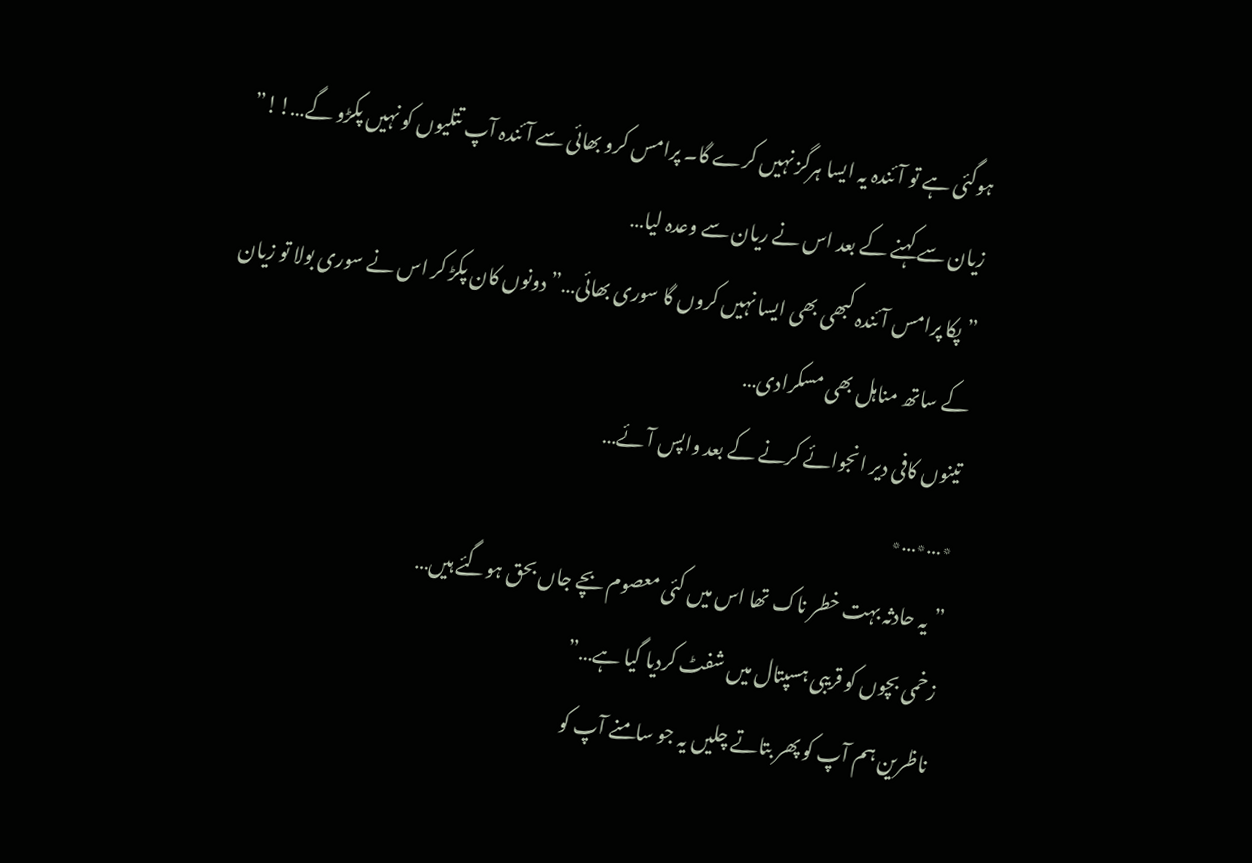ہوگئی ہے تو آئندہ یہ ایسا ہرگز نہیں کرے گا۔ پرامس کرو بھائی سے آئندہ آپ تتلیوں کو نہیں پکڑو گے…!!” زیان سے کہنے کے بعد اس نے ریان سے وعدہ لیا…
”پکا پرامس آئندہ کبھی بھی ایسا نہیں کروں گا سوری بھائی…” دونوں کان پکڑ کر اس نے سوری بولا تو زیان کے ساتھ مناہل بھی مسکرادی…
تینوں کافی دیر انجوائے کرنے کے بعد واپس آئے…
٭…٭…٭
”یہ حادثہ بہت خطر ناک تھا اس میں کئی معصوم بچے جاں بحق ہوگئے ہیں…
زخمی بچوں کو قریبی ہسپتال میں شفٹ کردیا گیا ہے…”
ناظرین ہم آپ کو پھر بتاتے چلیں یہ جو سامنے آپ کو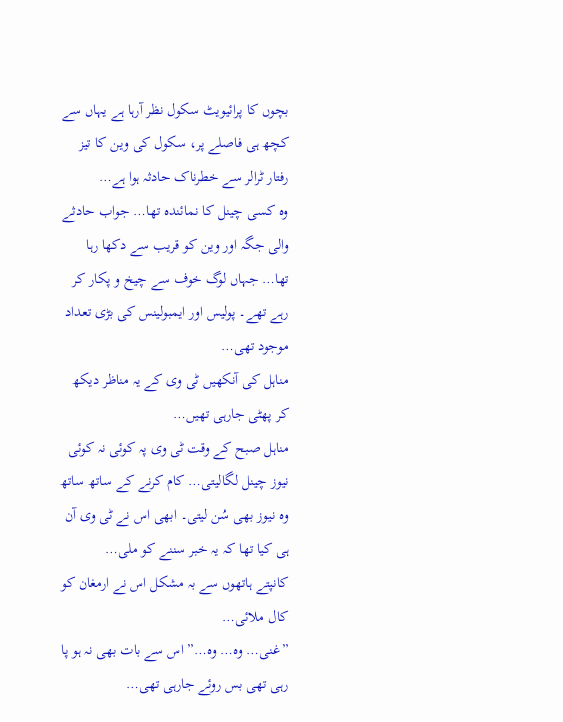بچوں کا پرائیویٹ سکول نظر آرہا ہے یہاں سے کچھ ہی فاصلے پر، سکول کی وین کا تیز رفتار ٹرالر سے خطرناک حادثہ ہوا ہے…
وہ کسی چینل کا نمائندہ تھا… جواب حادثے والی جگہ اور وین کو قریب سے دکھا رہا تھا… جہاں لوگ خوف سے چیخ و پکار کر رہے تھے۔ پولیس اور ایمبولینس کی بڑی تعداد موجود تھی…
مناہل کی آنکھیں ٹی وی کے یہ مناظر دیکھ کر پھٹی جارہی تھیں…
مناہل صبح کے وقت ٹی وی پہ کوئی نہ کوئی نیوز چینل لگالیتی… کام کرنے کے ساتھ ساتھ وہ نیوز بھی سُن لیتی۔ ابھی اس نے ٹی وی آن ہی کیا تھا کہ یہ خبر سننے کو ملی…
کانپتے ہاتھوں سے بہ مشکل اس نے ارمغان کو کال ملائی…
”غنی… وہ… وہ…” اس سے بات بھی نہ ہو پا رہی تھی بس روئے جارہی تھی…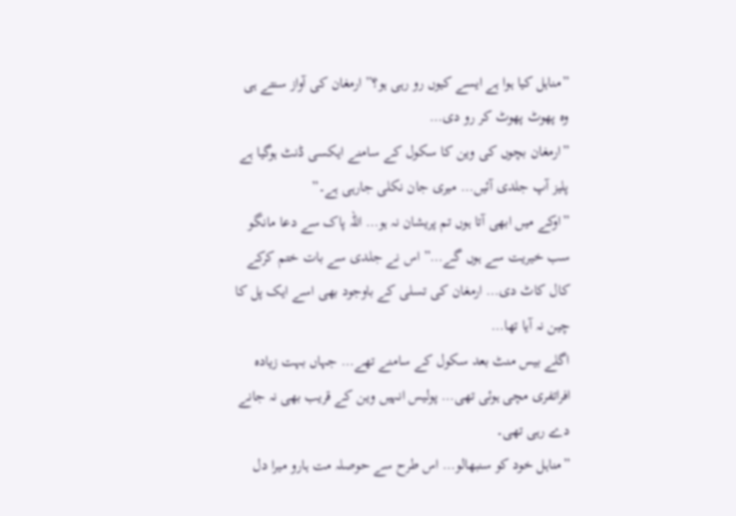”مناہل کیا ہوا ہے ایسے کیوں رو رہی ہو؟” ارمغان کی آواز سنتے ہی وہ پھوٹ پھوٹ کر رو دی…
”ارمغان بچوں کی وین کا سکول کے سامنے ایکسی ڈنٹ ہوگیا ہے پلیز آپ جلدی آئیں… میری جان نکلی جارہی ہے۔”
”اوکے میں ابھی آتا ہوں تم پریشان نہ ہو… اللہ پاک سے دعا مانگو سب خیریت سے ہوں گے…” اس نے جلدی سے بات ختم کرکے کال کاٹ دی… ارمغان کی تسلی کے باوجود بھی اسے ایک پل کا چین نہ آیا تھا…
اگلے بیس منٹ بعد سکول کے سامنے تھے… جہاں بہت زیادہ افراتفری مچی ہوئی تھی… پولیس انہیں وین کے قریب بھی نہ جانے دے رہی تھی۔
”مناہل خود کو سنبھالو… اس طرح سے حوصلہ مت ہارو میرا دل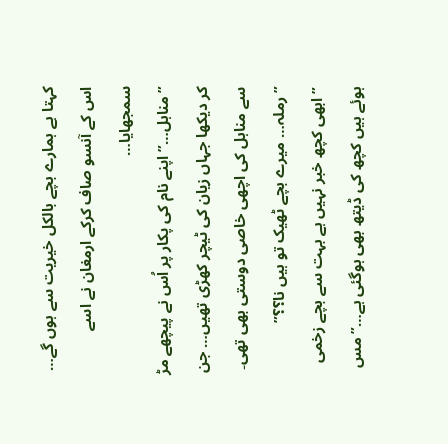کہتا ہے ہمارے بچے بالکل خیریت سے ہوں گے… اس کے آنسو صاف کرکے ارمغان نے اسے سمجھایا…
”مناہل…” اپنے نام کی پکار پر اُس نے پیچھے مڑ کر دیکھا جہاں زیان کی ٹیچر کھڑی تھیں… جن سے مناہل کی اچھی خاصی دوستی بھی تھی۔
”رملہ… میرے بچے ٹھیک تو ہیں نا؟؟”
”ابھی کچھ خبر نہیں ہے بہت سے بچے زخمی ہوئے ہیں کچھ کی ڈیتھ بھی ہوگئی ہے…” مس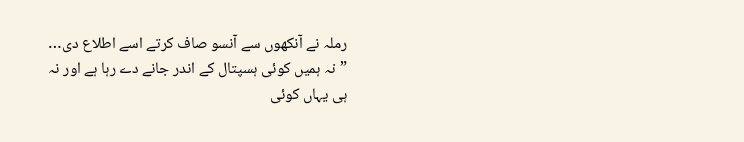رملہ نے آنکھوں سے آنسو صاف کرتے اسے اطلاع دی… ”نہ ہمیں کوئی ہسپتال کے اندر جانے دے رہا ہے اور نہ ہی یہاں کوئی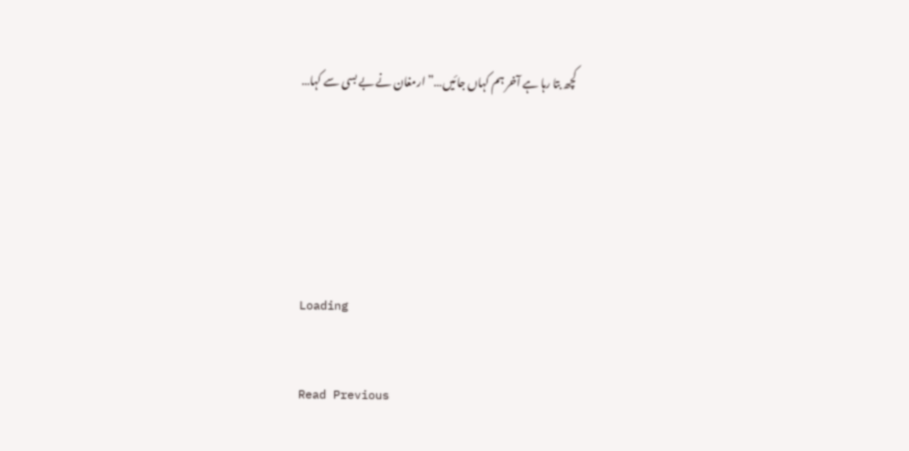کچھ بتا رہا ہے آخر ہم کہاں جائیں…” ارمغان نے بے بسی سے کہا…




Loading

Read Previous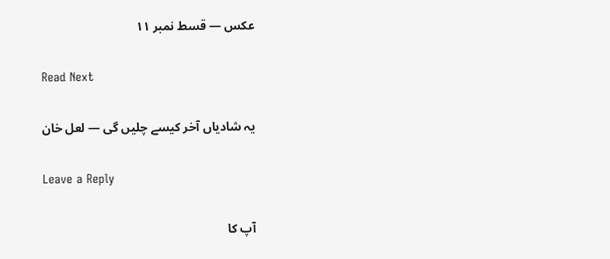عکس — قسط نمبر ۱۱

Read Next

یہ شادیاں آخر کیسے چلیں گی — لعل خان

Leave a Reply

آپ کا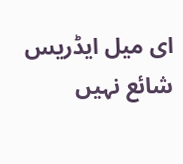ای میل ایڈریس شائع نہیں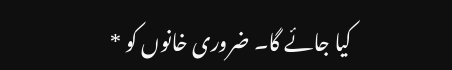کیا جائے گا۔ ضروری خانوں کو *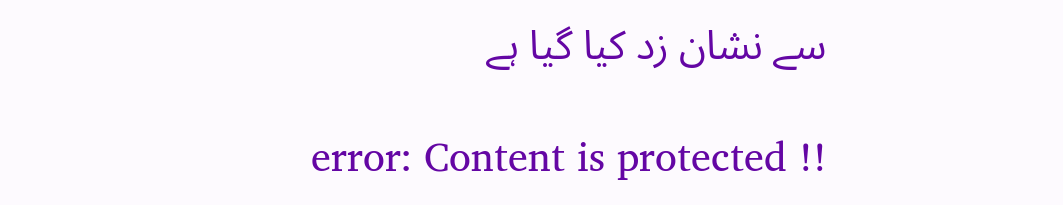سے نشان زد کیا گیا ہے

error: Content is protected !!